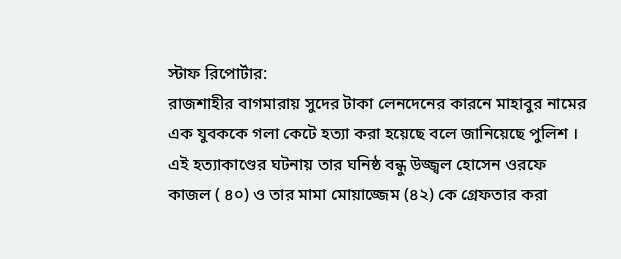স্টাফ রিপোর্টার:
রাজশাহীর বাগমারায় সুদের টাকা লেনদেনের কারনে মাহাবুর নামের এক যুবককে গলা কেটে হত্যা করা হয়েছে বলে জানিয়েছে পুলিশ । এই হত্যাকাণ্ডের ঘটনায় তার ঘনিষ্ঠ বন্ধু উজ্জ্বল হোসেন ওরফে কাজল ( ৪০) ও তার মামা মোয়াজ্জেম (৪২) কে গ্রেফতার করা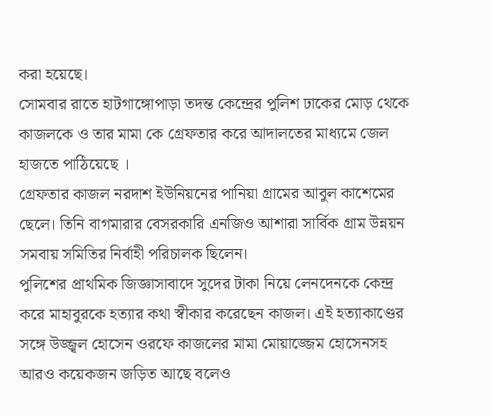করা হয়েছে।
সোমবার রাতে হাটগাঙ্গোপাড়া তদন্ত কেন্দ্রের পুলিশ ঢাকের মোড় থেকে কাজলকে ও তার মামা কে গ্রেফতার করে আদালতের মাধ্যমে জেল হাজতে পাঠিয়েছে ।
গ্রেফতার কাজল নরদাশ ইউনিয়নের পানিয়া গ্রামের আবুল কাশেমের ছেলে। তিনি বাগমারার বেসরকারি এনজিও আশারা সার্বিক গ্রাম উন্নয়ন সমবায় সমিতির নির্বাহী পরিচালক ছিলেন।
পুলিশের প্রাথমিক জিজ্ঞাসাবাদে সুদের টাকা নিয়ে লেনদেনকে কেন্দ্র করে মাহাবুরকে হত্যার কথা স্বীকার করেছেন কাজল। এই হত্যাকাণ্ডের সঙ্গে উজ্জ্বল হোসেন ওরফে কাজলের মামা মোয়াজ্জেম হোসেনসহ আরও কয়েকজন জড়িত আছে বলেও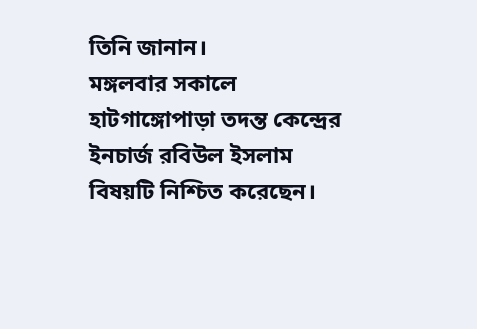তিনি জানান।
মঙ্গলবার সকালে হাটগাঙ্গোপাড়া তদন্ত কেন্দ্রের ইনচার্জ রবিউল ইসলাম বিষয়টি নিশ্চিত করেছেন।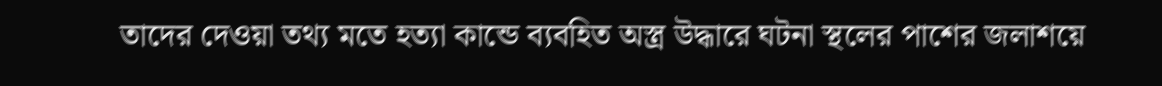তাদের দেওয়া তথ্য মতে হত্যা কান্ডে ব্যবহিত অস্ত্র উদ্ধারে ঘটনা স্থলের পাশের জলাশয়ে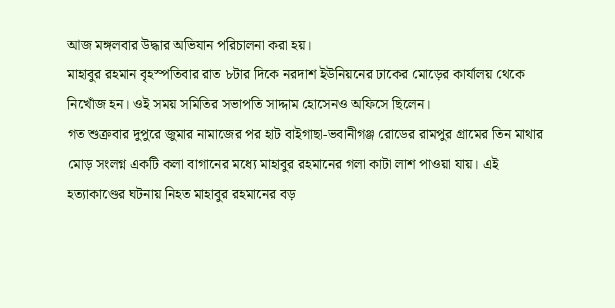আজ মঙ্গলবার উদ্ধার অভিযান পরিচালনা করা হয়।
মাহাবুর রহমান বৃহস্পতিবার রাত ৮টার দিকে নরদাশ ইউনিয়নের ঢাকের মোড়ের কার্যালয় থেকে নিখোঁজ হন। ওই সময় সমিতির সভাপতি সাদ্দাম হোসেনও অফিসে ছিলেন।
গত শুক্রবার দুপুরে জুমার নামাজের পর হাট বাইগাছা-ভবানীগঞ্জ রোডের রামপুর গ্রামের তিন মাথার মোড় সংলগ্ন একটি কলা বাগানের মধ্যে মাহাবুর রহমানের গলা কাটা লাশ পাওয়া যায়। এই হত্যাকাণ্ডের ঘটনায় নিহত মাহাবুর রহমানের বড়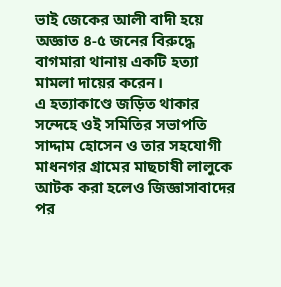ভাই জেকের আলী বাদী হয়ে অজ্ঞাত ৪-৫ জনের বিরুদ্ধে বাগমারা থানায় একটি হত্যা মামলা দায়ের করেন।
এ হত্যাকাণ্ডে জড়িত থাকার সন্দেহে ওই সমিতির সভাপতি সাদ্দাম হোসেন ও তার সহযোগী মাধনগর গ্রামের মাছচাষী লালুকে আটক করা হলেও জিজ্ঞাসাবাদের পর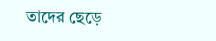তাদের ছেড়ে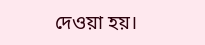দেওয়া হয়।